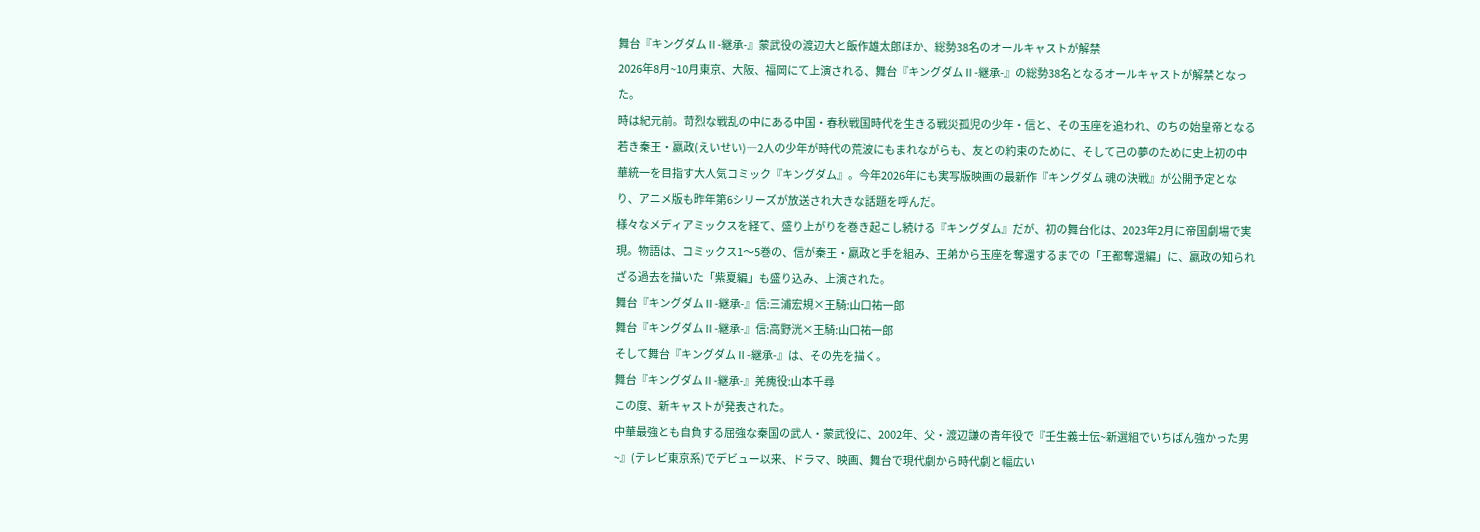舞台『キングダムⅡ-継承-』蒙武役の渡辺大と飯作雄太郎ほか、総勢38名のオールキャストが解禁
2026年8月~10月東京、大阪、福岡にて上演される、舞台『キングダムⅡ-継承-』の総勢38名となるオールキャストが解禁となった。
時は紀元前。苛烈な戦乱の中にある中国・春秋戦国時代を生きる戦災孤児の少年・信と、その玉座を追われ、のちの始皇帝となる若き秦王・嬴政(えいせい)―2人の少年が時代の荒波にもまれながらも、友との約束のために、そして己の夢のために史上初の中華統一を目指す大人気コミック『キングダム』。今年2026年にも実写版映画の最新作『キングダム 魂の決戦』が公開予定となり、アニメ版も昨年第6シリーズが放送され大きな話題を呼んだ。
様々なメディアミックスを経て、盛り上がりを巻き起こし続ける『キングダム』だが、初の舞台化は、2023年2月に帝国劇場で実現。物語は、コミックス1〜5巻の、信が秦王・嬴政と手を組み、王弟から玉座を奪還するまでの「王都奪還編」に、嬴政の知られざる過去を描いた「紫夏編」も盛り込み、上演された。
舞台『キングダムⅡ-継承-』信:三浦宏規×王騎:山口祐一郎
舞台『キングダムⅡ-継承-』信:高野洸×王騎:山口祐一郎
そして舞台『キングダムⅡ-継承-』は、その先を描く。
舞台『キングダムⅡ-継承-』羌瘣役:山本千尋
この度、新キャストが発表された。
中華最強とも自負する屈強な秦国の武人・蒙武役に、2002年、父・渡辺謙の青年役で『壬生義士伝~新選組でいちばん強かった男~』(テレビ東京系)でデビュー以来、ドラマ、映画、舞台で現代劇から時代劇と幅広い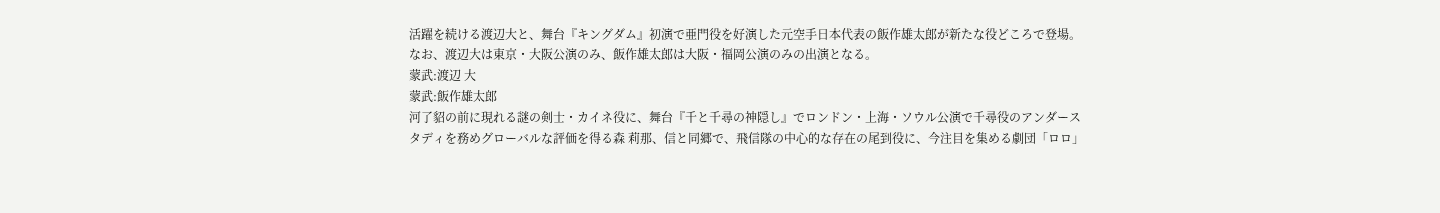活躍を続ける渡辺大と、舞台『キングダム』初演で亜門役を好演した元空手日本代表の飯作雄太郎が新たな役どころで登場。なお、渡辺大は東京・大阪公演のみ、飯作雄太郎は大阪・福岡公演のみの出演となる。
蒙武:渡辺 大
蒙武:飯作雄太郎
河了貂の前に現れる謎の剣士・カイネ役に、舞台『千と千尋の神隠し』でロンドン・上海・ソウル公演で千尋役のアンダースタディを務めグローバルな評価を得る森 莉那、信と同郷で、飛信隊の中心的な存在の尾到役に、今注目を集める劇団「ロロ」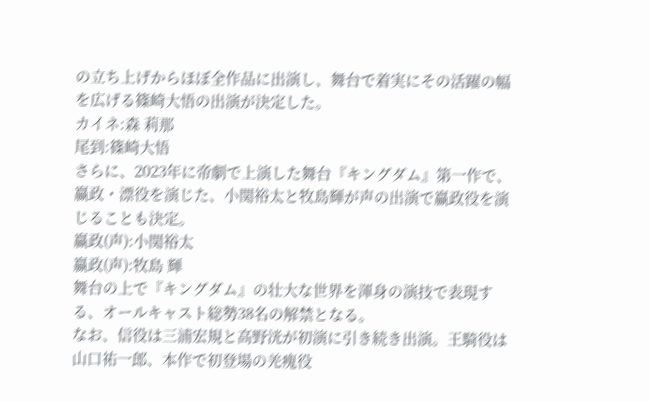の立ち上げからほぼ全作品に出演し、舞台で着実にその活躍の幅を広げる篠崎大悟の出演が決定した。
カイネ:森 莉那
尾到:篠崎大悟
さらに、2023年に帝劇で上演した舞台『キングダム』第一作で、嬴政・漂役を演じた、小関裕太と牧島輝が声の出演で嬴政役を演じることも決定。
嬴政(声):小関裕太
嬴政(声):牧島 輝
舞台の上で『キングダム』の壮大な世界を渾身の演技で表現する、オールキャスト総勢38名の解禁となる。
なお、信役は三浦宏規と高野洸が初演に引き続き出演。王騎役は山口祐一郎、本作で初登場の羌瘣役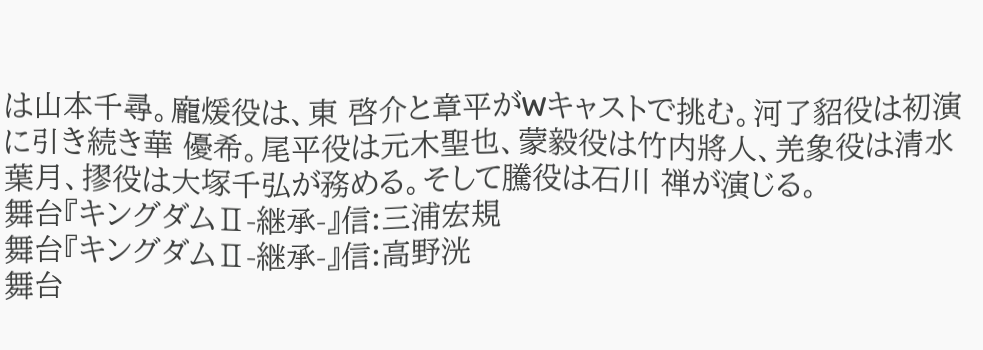は山本千尋。龐煖役は、東 啓介と章平がWキャストで挑む。河了貂役は初演に引き続き華 優希。尾平役は元木聖也、蒙毅役は竹内將人、羌象役は清水葉月、摎役は大塚千弘が務める。そして騰役は石川 禅が演じる。
舞台『キングダムⅡ-継承-』信:三浦宏規
舞台『キングダムⅡ-継承-』信:高野洸
舞台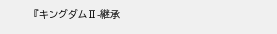『キングダムⅡ-継承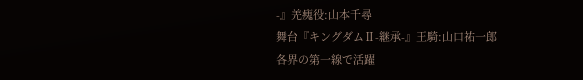-』羌瘣役:山本千尋
舞台『キングダムⅡ-継承-』王騎:山口祐一郎
各界の第一線で活躍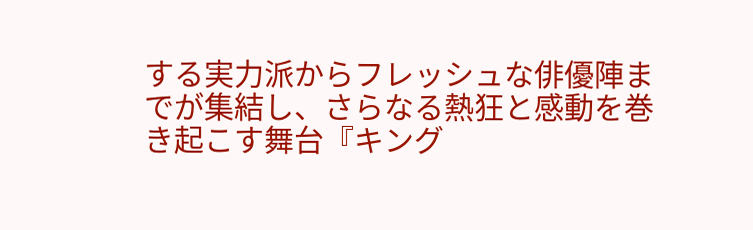する実力派からフレッシュな俳優陣までが集結し、さらなる熱狂と感動を巻き起こす舞台『キング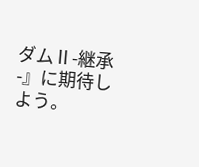ダムⅡ-継承-』に期待しよう。